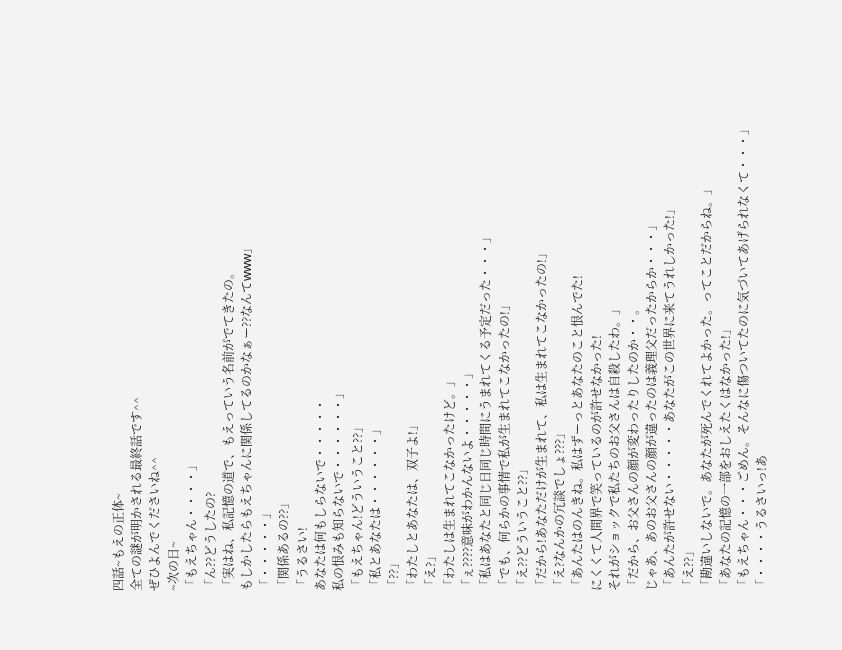四話~もえの正体~
全ての謎が明かされる最終話です^^
ぜひよんでくださいね^^
~次の日~
「もえちゃん・・・・」
「ん??どうしたの?
「実はね、私記憶の道で、もえっていう名前がでてきたの。
もしかしたらもえちゃんに関係してるのかなぁー??なんてwww」
「・・・・・」
「関係あるの??」
「うるさい!
あなたは何もしらないで・・・・・
私の恨みも知らないで・・・・・・」
「もえちゃん!どういうこと??」
「私とあなたは・・・・・・」
「??」
「わたしとあなたは、双子よ!」
「え?」
「わたしは生まれてこなかったけど。」
「ぇ????意味がわかんないよ・・・・・」
「私はあなたと同じ日同じ時間にうまれてくる予定だった・・・」
「でも、何らかの事情で私が生まれてこなかったの!」
「え??どういうこと??」
「だから!あなただけが生まれて、私は生まれてこなかったの!」
「え?なんかの冗談でしょ???」
「あんたはのんきね。私はずーっとあなたのこと恨んでた!
にくくて人間界で笑っているのが許せなかった!
それがショックで私たちのお父さんは自殺したわ。」
「だから、お父さんの顔が変わったりしたのか・・。
じゃあ、あのお父さんの顔が違ったのは義理父だったからか・・・」
「あんたが許せない・・・・・あなたがこの世界に来てうれしかった!」
「え??」
「勘違いしないで。あなたが死んでくれてよかった。ってことだからね。」
「あなたの記憶の一部をおしえたくはなかった!」
「もえちゃん・・・ごめん。そんなに傷ついてたのに気づいてあげられなくて・・・」
「・・・・うるさいっ!あ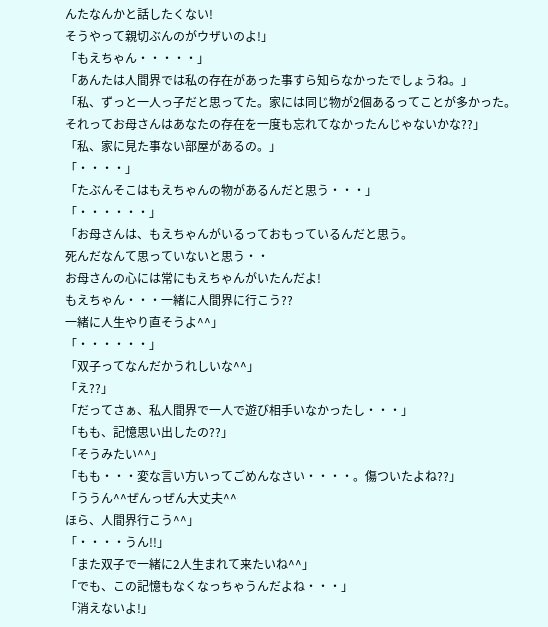んたなんかと話したくない!
そうやって親切ぶんのがウザいのよ!」
「もえちゃん・・・・・」
「あんたは人間界では私の存在があった事すら知らなかったでしょうね。」
「私、ずっと一人っ子だと思ってた。家には同じ物が2個あるってことが多かった。
それってお母さんはあなたの存在を一度も忘れてなかったんじゃないかな??」
「私、家に見た事ない部屋があるの。」
「・・・・」
「たぶんそこはもえちゃんの物があるんだと思う・・・」
「・・・・・・」
「お母さんは、もえちゃんがいるっておもっているんだと思う。
死んだなんて思っていないと思う・・
お母さんの心には常にもえちゃんがいたんだよ!
もえちゃん・・・一緒に人間界に行こう??
一緒に人生やり直そうよ^^」
「・・・・・・」
「双子ってなんだかうれしいな^^」
「え??」
「だってさぁ、私人間界で一人で遊び相手いなかったし・・・」
「もも、記憶思い出したの??」
「そうみたい^^」
「もも・・・変な言い方いってごめんなさい・・・・。傷ついたよね??」
「ううん^^ぜんっぜん大丈夫^^
ほら、人間界行こう^^」
「・・・・うん!!」
「また双子で一緒に2人生まれて来たいね^^」
「でも、この記憶もなくなっちゃうんだよね・・・」
「消えないよ!」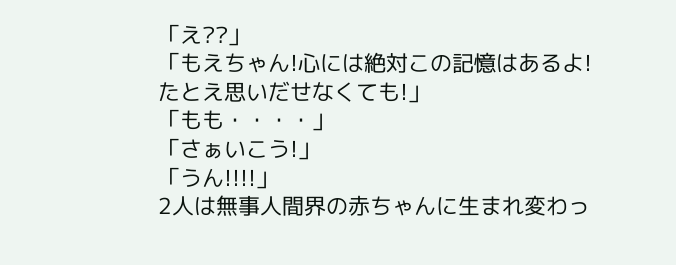「え??」
「もえちゃん!心には絶対この記憶はあるよ!
たとえ思いだせなくても!」
「もも・・・・」
「さぁいこう!」
「うん!!!!」
2人は無事人間界の赤ちゃんに生まれ変わっ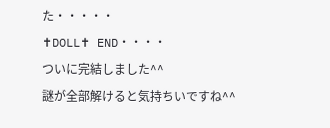た・・・・・
✝DOLL✝ END・・・・
ついに完結しました^^
謎が全部解けると気持ちいですね^^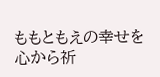ももともえの幸せを心から祈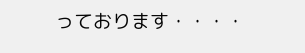っております・・・・